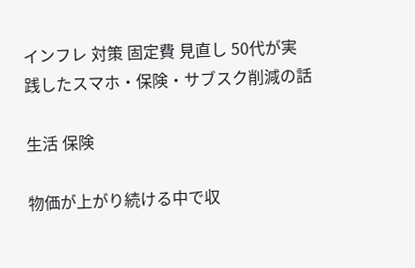インフレ 対策 固定費 見直し 50代が実践したスマホ・保険・サブスク削減の話

生活 保険

物価が上がり続ける中で収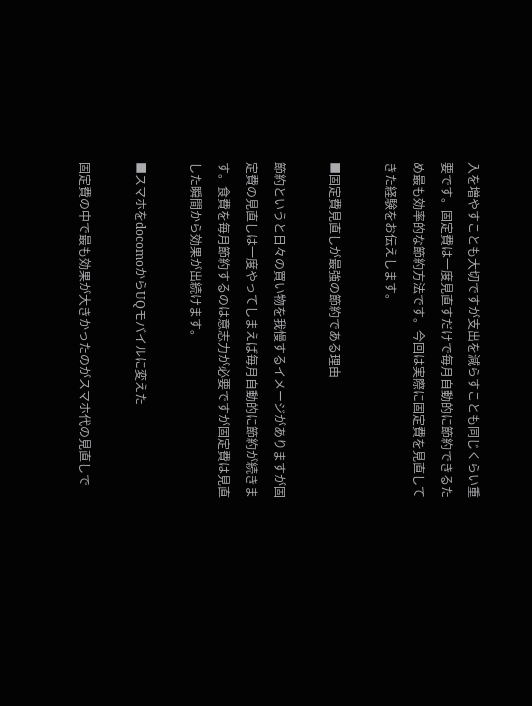入を増やすことも大切ですが支出を減らすことも同じくらい重要です。固定費は一度見直すだけで毎月自動的に節約できるため最も効率的な節約方法です。今回は実際に固定費を見直してきた経験をお伝えします。

■固定費見直しが最強の節約である理由

節約というと日々の買い物を我慢するイメージがありますが固定費の見直しは一度やってしまえば毎月自動的に節約が続きます。食費を毎月節約するのは意志力が必要ですが固定費は見直した瞬間から効果が出続けます。

■スマホをdocomoからUQモバイルに変えた

固定費の中で最も効果が大きかったのがスマホ代の見直しで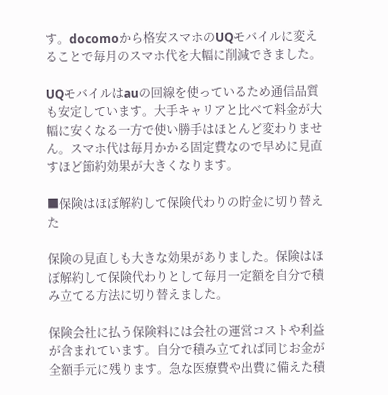す。docomoから格安スマホのUQモバイルに変えることで毎月のスマホ代を大幅に削減できました。

UQモバイルはauの回線を使っているため通信品質も安定しています。大手キャリアと比べて料金が大幅に安くなる一方で使い勝手はほとんど変わりません。スマホ代は毎月かかる固定費なので早めに見直すほど節約効果が大きくなります。

■保険はほぼ解約して保険代わりの貯金に切り替えた

保険の見直しも大きな効果がありました。保険はほぼ解約して保険代わりとして毎月一定額を自分で積み立てる方法に切り替えました。

保険会社に払う保険料には会社の運営コストや利益が含まれています。自分で積み立てれば同じお金が全額手元に残ります。急な医療費や出費に備えた積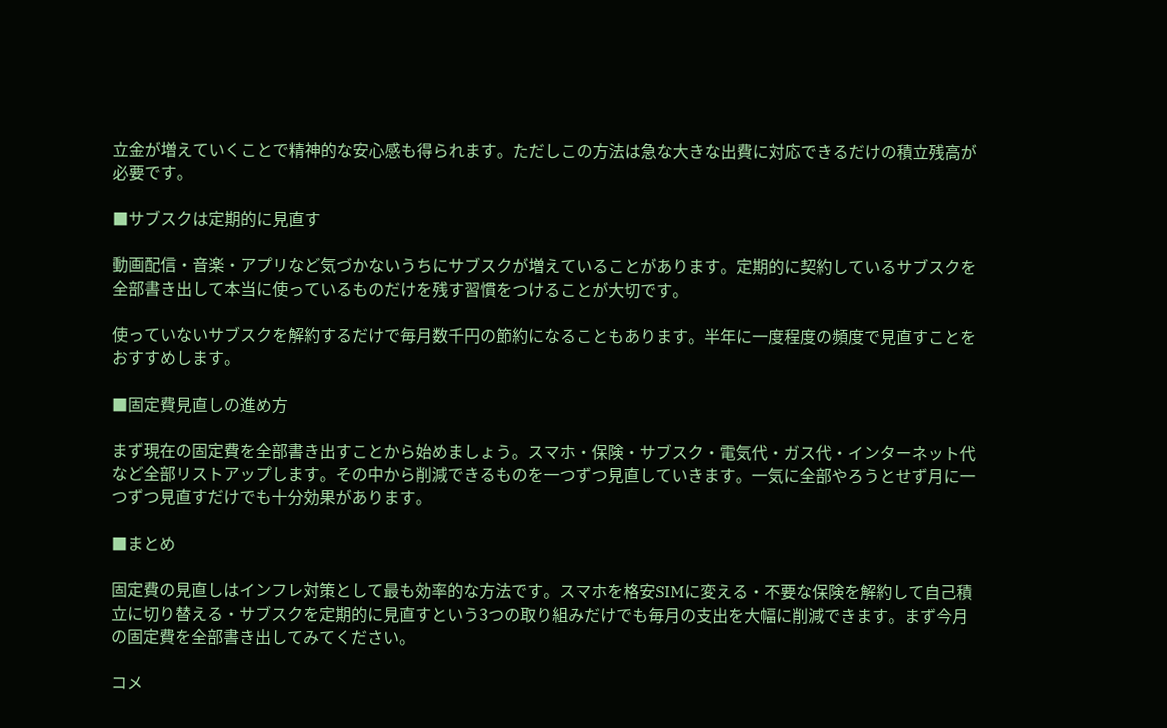立金が増えていくことで精神的な安心感も得られます。ただしこの方法は急な大きな出費に対応できるだけの積立残高が必要です。

■サブスクは定期的に見直す

動画配信・音楽・アプリなど気づかないうちにサブスクが増えていることがあります。定期的に契約しているサブスクを全部書き出して本当に使っているものだけを残す習慣をつけることが大切です。

使っていないサブスクを解約するだけで毎月数千円の節約になることもあります。半年に一度程度の頻度で見直すことをおすすめします。

■固定費見直しの進め方

まず現在の固定費を全部書き出すことから始めましょう。スマホ・保険・サブスク・電気代・ガス代・インターネット代など全部リストアップします。その中から削減できるものを一つずつ見直していきます。一気に全部やろうとせず月に一つずつ見直すだけでも十分効果があります。

■まとめ

固定費の見直しはインフレ対策として最も効率的な方法です。スマホを格安SIMに変える・不要な保険を解約して自己積立に切り替える・サブスクを定期的に見直すという3つの取り組みだけでも毎月の支出を大幅に削減できます。まず今月の固定費を全部書き出してみてください。

コメ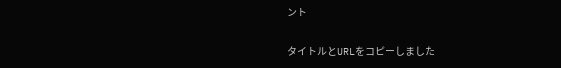ント

タイトルとURLをコピーしました